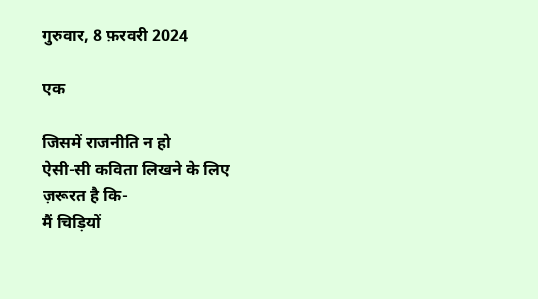गुरुवार, 8 फ़रवरी 2024

एक

जिसमें राजनीति न हो
ऐसी-सी कविता लिखने के लिए
ज़रूरत है कि-
मैं चिड़ियों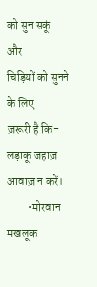को सुन सकूं
और
चिड़ियों को सुनने के लिए
ज़रूरी है कि-
लड़ाकू जहाज़ आवाज़ न करें।
         •मोरवान मखलूक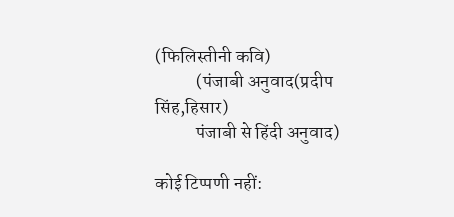(फिलिस्तीनी कवि)
           (पंजाबी अनुवाद(प्रदीप सिंह,हिसार)
           पंजाबी से हिंदी अनुवाद)

कोई टिप्पणी नहीं: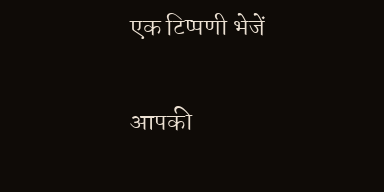एक टिप्पणी भेजें

आपकी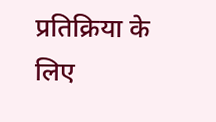प्रतिक्रिया के लिए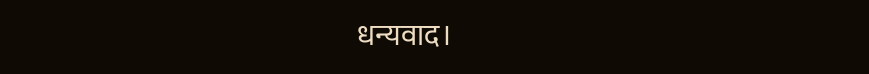धन्यवाद।